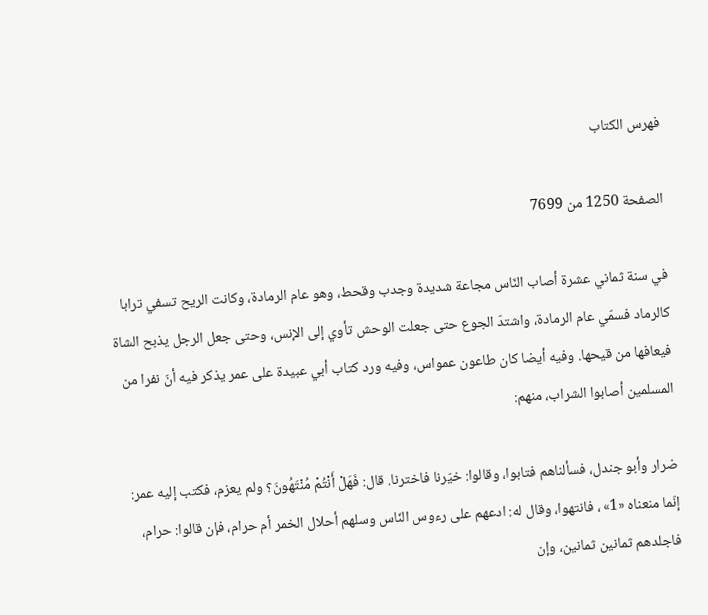فهرس الكتاب

الصفحة 1250 من 7699

في سنة ثماني عشرة أصاب النّاس مجاعة شديدة وجدب وقحط، وهو عام الرمادة، وكانت الريح تسفي ترابا كالرماد فسمّي عام الرمادة، واشتدّ الجوع حتى جعلت الوحش تأوي إلى الإنس، وحتى جعل الرجل يذبح الشاة فيعافها من قيحها. وفيه أيضا كان طاعون عمواس، وفيه ورد كتاب أبي عبيدة على عمر يذكر فيه أنّ نفرا من المسلمين أصابوا الشراب، منهم:

ضرار وأبو جندل، فسألناهم فتابوا، وقالوا: خيّرنا فاخترنا. قال: فَهَلْ أَنْتُمْ مُنْتَهُونَ؟ ولم يعزم، فكتب إليه عمر: إنّما منعناه «1» ، فانتهوا، وقال له: ادعهم على رءوس النّاس وسلهم أحلال الخمر أم حرام، فإن قالوا: حرام، فاجلدهم ثمانين ثمانين، وإن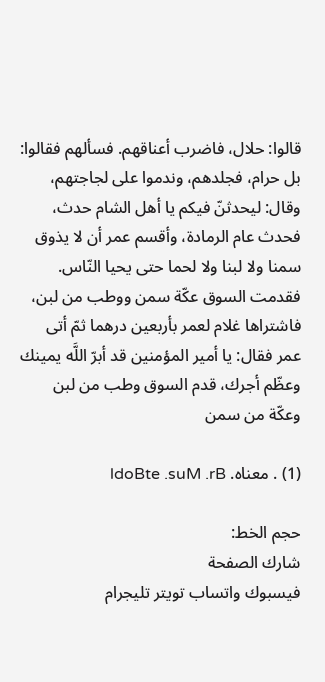قالوا: حلال، فاضرب أعناقهم. فسألهم فقالوا: بل حرام، فجلدهم، وندموا على لجاجتهم، وقال: ليحدثنّ فيكم يا أهل الشام حدث، فحدث عام الرمادة، وأقسم عمر أن لا يذوق سمنا ولا لبنا ولا لحما حتى يحيا النّاس. فقدمت السوق عكّة سمن ووطب من لبن، فاشتراها غلام لعمر بأربعين درهما ثمّ أتى عمر فقال: يا أمير المؤمنين قد أبرّ اللَّه يمينك وعظّم أجرك، قدم السوق وطب من لبن وعكّة من سمن

(1) . معناه. ldoBte .suM .rB

حجم الخط:
شارك الصفحة
فيسبوك واتساب تويتر تليجرام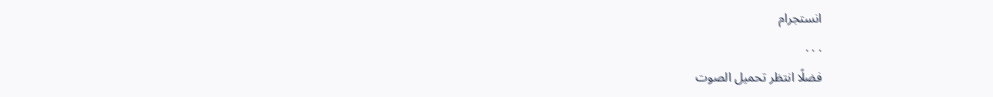انستجرام
. . .
فضلًا انتظر تحميل الصوت